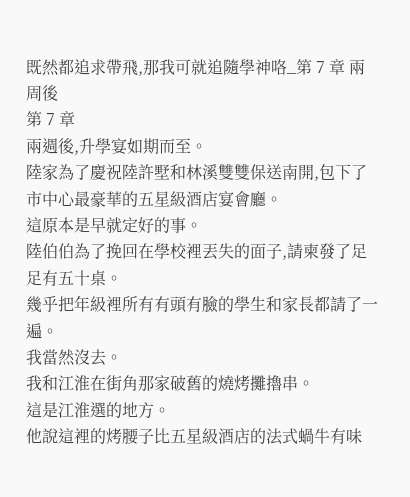既然都追求帶飛,那我可就追隨學神咯_第 7 章 兩周後
第 7 章
兩週後,升學宴如期而至。
陸家為了慶祝陸許墅和林溪雙雙保送南開,包下了市中心最豪華的五星級酒店宴會廳。
這原本是早就定好的事。
陸伯伯為了挽回在學校裡丟失的面子,請柬發了足足有五十桌。
幾乎把年級裡所有有頭有臉的學生和家長都請了一遍。
我當然沒去。
我和江淮在街角那家破舊的燒烤攤擼串。
這是江淮選的地方。
他說這裡的烤腰子比五星級酒店的法式蝸牛有味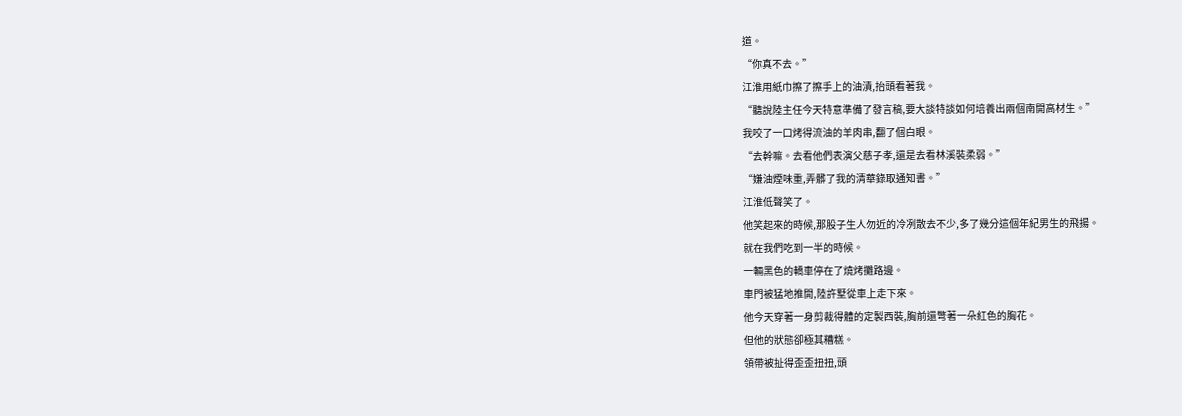道。
“你真不去。”
江淮用紙巾擦了擦手上的油漬,抬頭看著我。
“聽說陸主任今天特意準備了發言稿,要大談特談如何培養出兩個南開高材生。”
我咬了一口烤得流油的羊肉串,翻了個白眼。
“去幹嘛。去看他們表演父慈子孝,還是去看林溪裝柔弱。”
“嫌油煙味重,弄髒了我的清華錄取通知書。”
江淮低聲笑了。
他笑起來的時候,那股子生人勿近的冷冽散去不少,多了幾分這個年紀男生的飛揚。
就在我們吃到一半的時候。
一輛黑色的轎車停在了燒烤攤路邊。
車門被猛地推開,陸許墅從車上走下來。
他今天穿著一身剪裁得體的定製西裝,胸前還彆著一朵紅色的胸花。
但他的狀態卻極其糟糕。
領帶被扯得歪歪扭扭,頭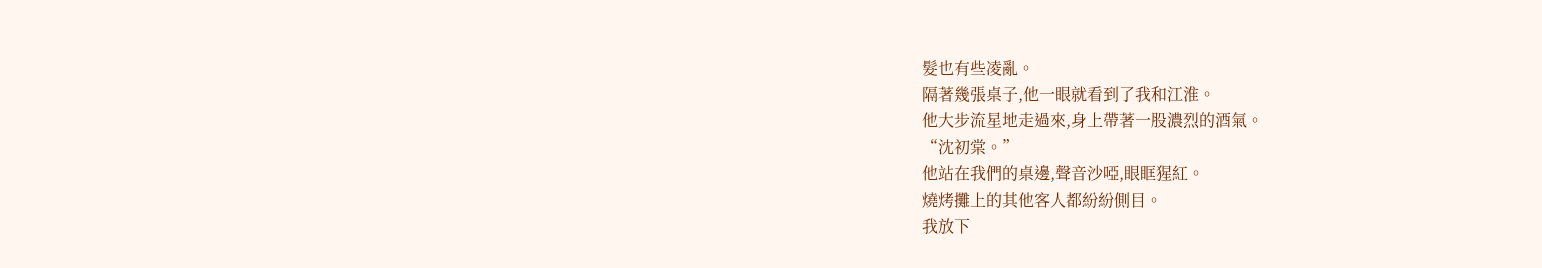髮也有些凌亂。
隔著幾張桌子,他一眼就看到了我和江淮。
他大步流星地走過來,身上帶著一股濃烈的酒氣。
“沈初棠。”
他站在我們的桌邊,聲音沙啞,眼眶猩紅。
燒烤攤上的其他客人都紛紛側目。
我放下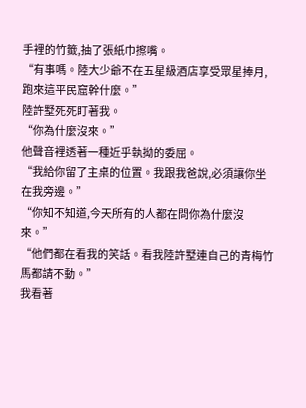手裡的竹籤,抽了張紙巾擦嘴。
“有事嗎。陸大少爺不在五星級酒店享受眾星捧月,跑來這平民窟幹什麼。”
陸許墅死死盯著我。
“你為什麼沒來。”
他聲音裡透著一種近乎執拗的委屈。
“我給你留了主桌的位置。我跟我爸說,必須讓你坐在我旁邊。”
“你知不知道,今天所有的人都在問你為什麼沒來。”
“他們都在看我的笑話。看我陸許墅連自己的青梅竹馬都請不動。”
我看著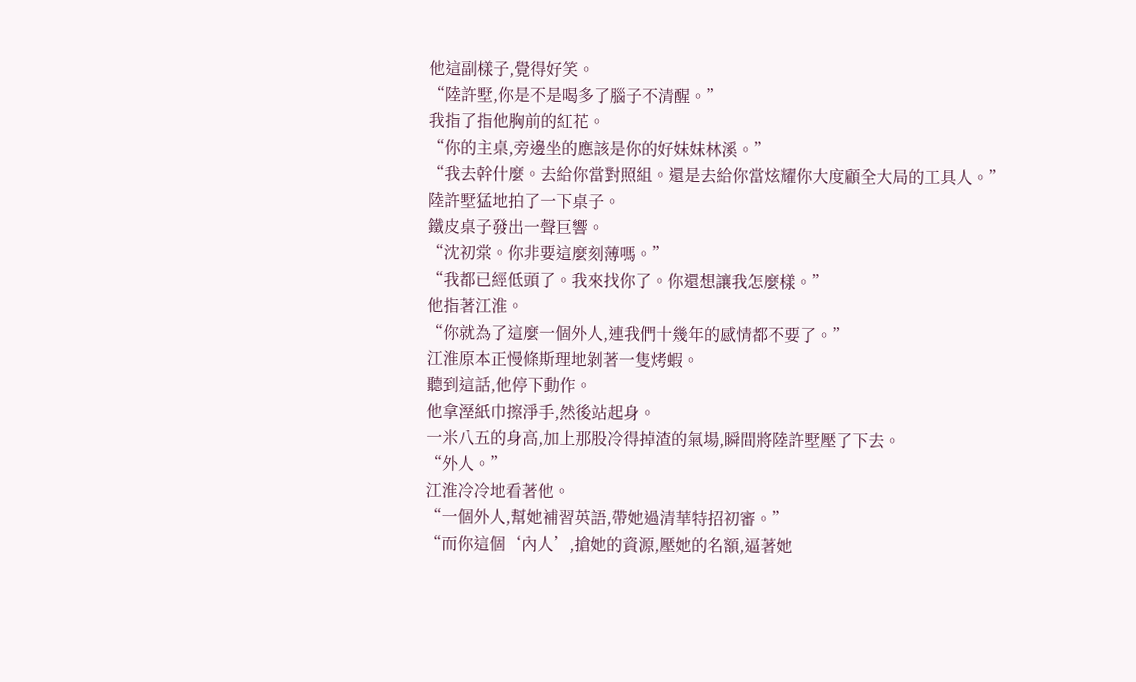他這副樣子,覺得好笑。
“陸許墅,你是不是喝多了腦子不清醒。”
我指了指他胸前的紅花。
“你的主桌,旁邊坐的應該是你的好妹妹林溪。”
“我去幹什麼。去給你當對照組。還是去給你當炫耀你大度顧全大局的工具人。”
陸許墅猛地拍了一下桌子。
鐵皮桌子發出一聲巨響。
“沈初棠。你非要這麼刻薄嗎。”
“我都已經低頭了。我來找你了。你還想讓我怎麼樣。”
他指著江淮。
“你就為了這麼一個外人,連我們十幾年的感情都不要了。”
江淮原本正慢條斯理地剝著一隻烤蝦。
聽到這話,他停下動作。
他拿溼紙巾擦淨手,然後站起身。
一米八五的身高,加上那股冷得掉渣的氣場,瞬間將陸許墅壓了下去。
“外人。”
江淮冷冷地看著他。
“一個外人,幫她補習英語,帶她過清華特招初審。”
“而你這個‘內人’,搶她的資源,壓她的名額,逼著她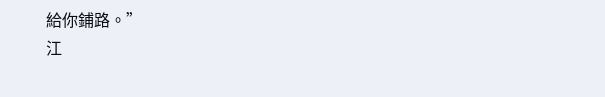給你鋪路。”
江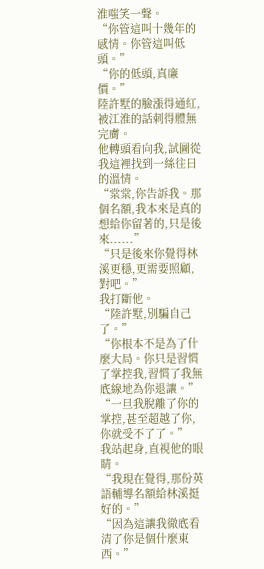淮嗤笑一聲。
“你管這叫十幾年的感情。你管這叫低頭。”
“你的低頭,真廉價。”
陸許墅的臉漲得通紅,被江淮的話刺得體無完膚。
他轉頭看向我,試圖從我這裡找到一絲往日的溫情。
“棠棠,你告訴我。那個名額,我本來是真的想給你留著的,只是後來......”
“只是後來你覺得林溪更穩,更需要照顧,對吧。”
我打斷他。
“陸許墅,別騙自己了。”
“你根本不是為了什麼大局。你只是習慣了掌控我,習慣了我無底線地為你退讓。”
“一旦我脫離了你的掌控,甚至超越了你,你就受不了了。”
我站起身,直視他的眼睛。
“我現在覺得,那份英語輔導名額給林溪挺好的。”
“因為這讓我徹底看清了你是個什麼東西。”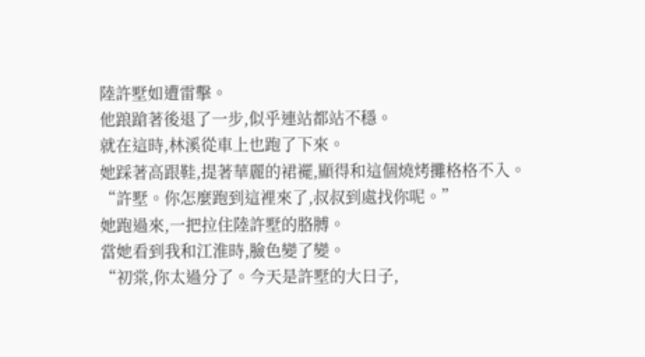陸許墅如遭雷擊。
他踉蹌著後退了一步,似乎連站都站不穩。
就在這時,林溪從車上也跑了下來。
她踩著高跟鞋,提著華麗的裙襬,顯得和這個燒烤攤格格不入。
“許墅。你怎麼跑到這裡來了,叔叔到處找你呢。”
她跑過來,一把拉住陸許墅的胳膊。
當她看到我和江淮時,臉色變了變。
“初棠,你太過分了。今天是許墅的大日子,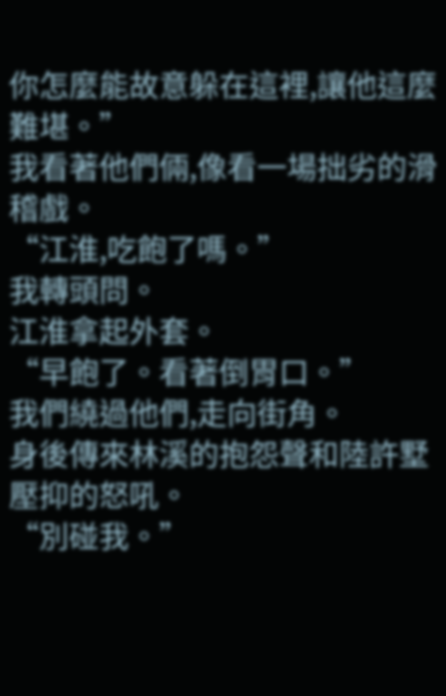你怎麼能故意躲在這裡,讓他這麼難堪。”
我看著他們倆,像看一場拙劣的滑稽戲。
“江淮,吃飽了嗎。”
我轉頭問。
江淮拿起外套。
“早飽了。看著倒胃口。”
我們繞過他們,走向街角。
身後傳來林溪的抱怨聲和陸許墅壓抑的怒吼。
“別碰我。”